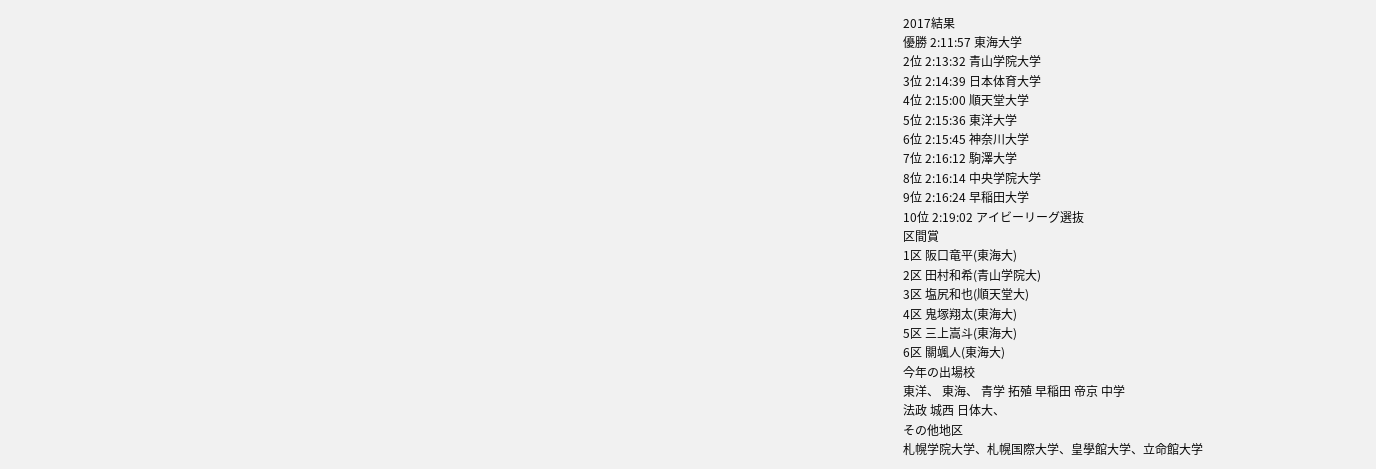2017結果
優勝 2:11:57 東海大学
2位 2:13:32 青山学院大学
3位 2:14:39 日本体育大学
4位 2:15:00 順天堂大学
5位 2:15:36 東洋大学
6位 2:15:45 神奈川大学
7位 2:16:12 駒澤大学
8位 2:16:14 中央学院大学
9位 2:16:24 早稲田大学
10位 2:19:02 アイビーリーグ選抜
区間賞
1区 阪口竜平(東海大)
2区 田村和希(青山学院大)
3区 塩尻和也(順天堂大)
4区 鬼塚翔太(東海大)
5区 三上嵩斗(東海大)
6区 關颯人(東海大)
今年の出場校
東洋、 東海、 青学 拓殖 早稲田 帝京 中学
法政 城西 日体大、
その他地区
札幌学院大学、札幌国際大学、皇學館大学、立命館大学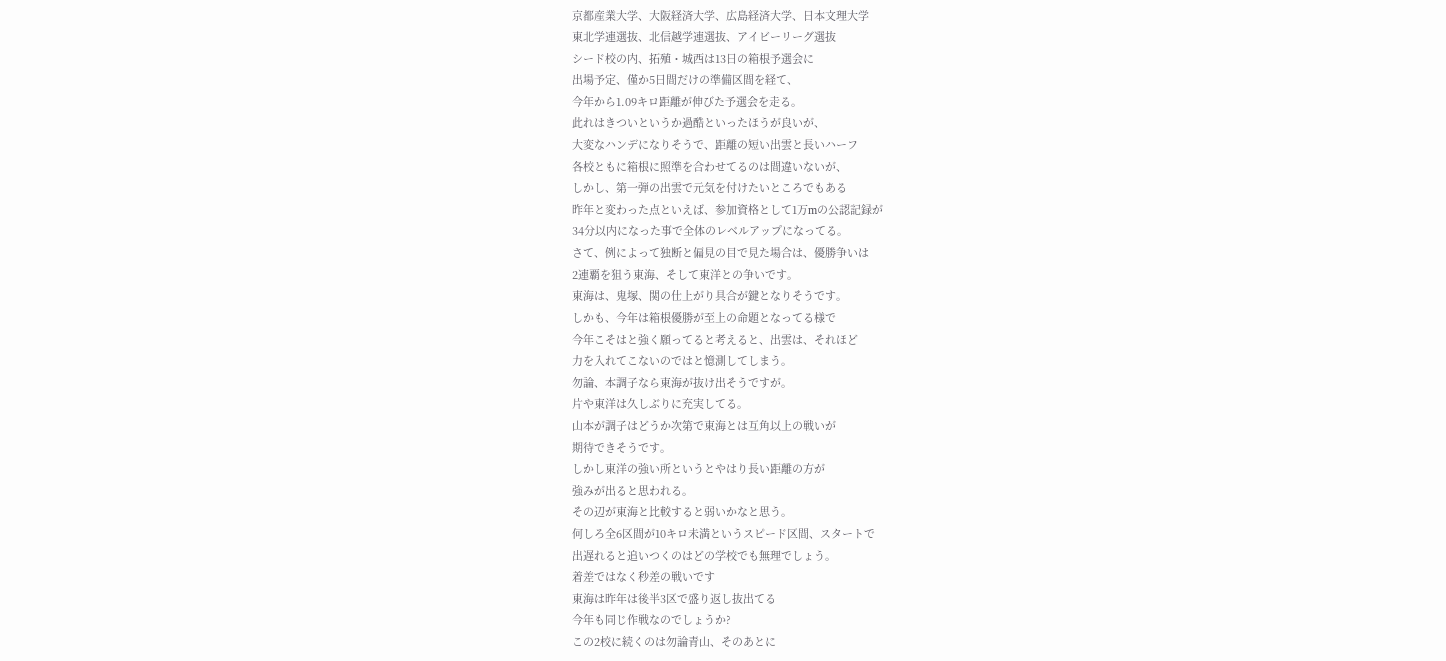京都産業大学、大阪経済大学、広島経済大学、日本文理大学
東北学連選抜、北信越学連選抜、アイビーリーグ選抜
シード校の内、拓殖・城西は13日の箱根予選会に
出場予定、僅か5日間だけの準備区間を経て、
今年から1.09キロ距離が伸びた予選会を走る。
此れはきついというか過酷といったほうが良いが、
大変なハンデになりそうで、距離の短い出雲と長いハーフ
各校ともに箱根に照準を合わせてるのは間違いないが、
しかし、第一弾の出雲で元気を付けたいところでもある
昨年と変わった点といえば、参加資格として1万mの公認記録が
34分以内になった事で全体のレベルアップになってる。
さて、例によって独断と偏見の目で見た場合は、優勝争いは
2連覇を狙う東海、そして東洋との争いです。
東海は、鬼塚、関の仕上がり具合が鍵となりそうです。
しかも、今年は箱根優勝が至上の命題となってる様で
今年こそはと強く願ってると考えると、出雲は、それほど
力を入れてこないのではと憶測してしまう。
勿論、本調子なら東海が抜け出そうですが。
片や東洋は久しぶりに充実してる。
山本が調子はどうか次第で東海とは互角以上の戦いが
期待できそうです。
しかし東洋の強い所というとやはり長い距離の方が
強みが出ると思われる。
その辺が東海と比較すると弱いかなと思う。
何しろ全6区間が10キロ未満というスピード区間、スタートで
出遅れると追いつくのはどの学校でも無理でしょう。
着差ではなく秒差の戦いです
東海は昨年は後半3区で盛り返し抜出てる
今年も同じ作戦なのでしょうか?
この2校に続くのは勿論青山、そのあとに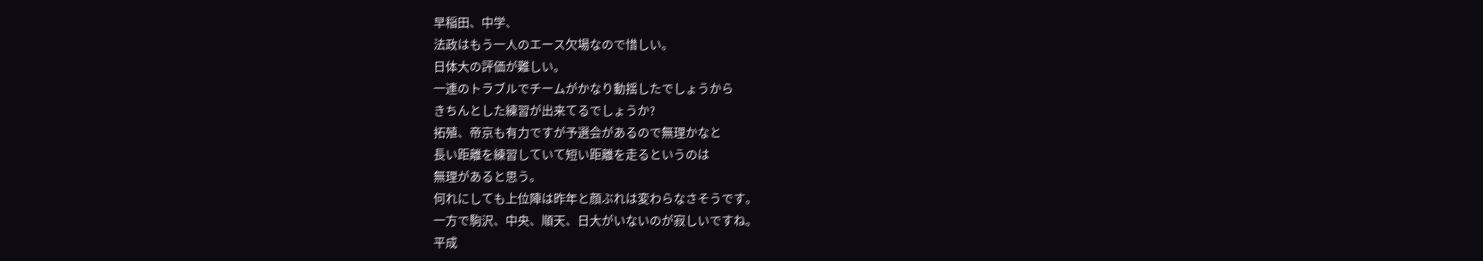早稲田、中学、
法政はもう一人のエース欠場なので惜しい。
日体大の評価が難しい。
一連のトラブルでチームがかなり動揺したでしょうから
きちんとした練習が出来てるでしょうか?
拓殖、帝京も有力ですが予選会があるので無理かなと
長い距離を練習していて短い距離を走るというのは
無理があると思う。
何れにしても上位陣は昨年と顔ぶれは変わらなさそうです。
一方で駒沢、中央、順天、日大がいないのが寂しいですね。
平成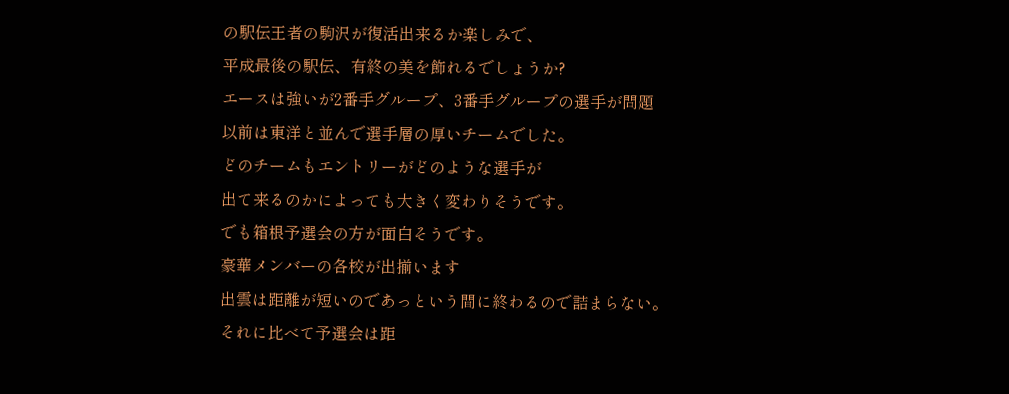の駅伝王者の駒沢が復活出来るか楽しみで、
平成最後の駅伝、有終の美を飾れるでしょうか?
エースは強いが2番手グループ、3番手グループの選手が問題
以前は東洋と並んで選手層の厚いチームでした。
どのチームもエントリーがどのような選手が
出て来るのかによっても大きく変わりそうです。
でも箱根予選会の方が面白そうです。
豪華メンバーの各校が出揃います
出雲は距離が短いのであっという間に終わるので詰まらない。
それに比べて予選会は距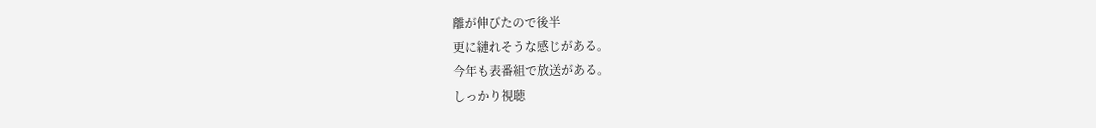離が伸びたので後半
更に縺れそうな感じがある。
今年も表番組で放送がある。
しっかり視聴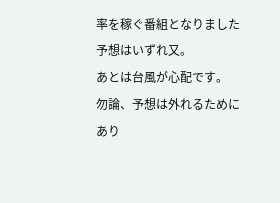率を稼ぐ番組となりました
予想はいずれ又。
あとは台風が心配です。
勿論、予想は外れるためにあり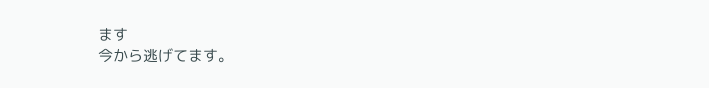ます
今から逃げてます。